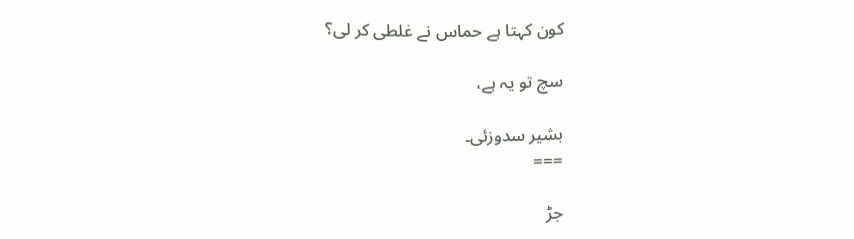کون کہتا ہے حماس نے غلطی کر لی؟

سچ تو یہ ہے،

بشیر سدوزئی۔
===

جڑ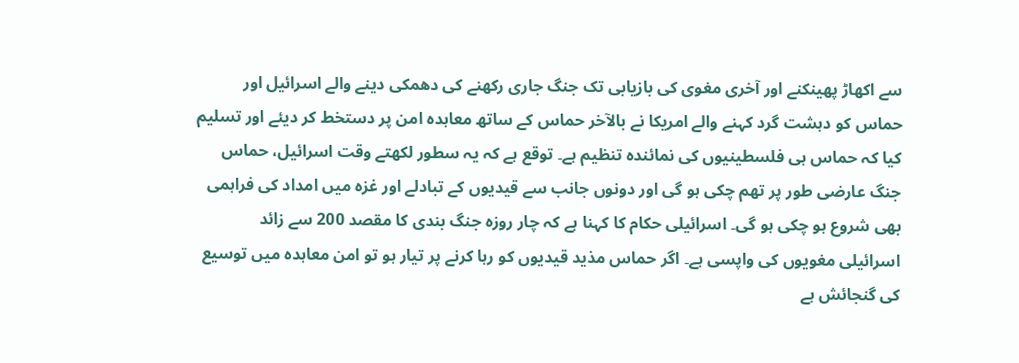سے اکھاڑ پھینکنے اور آخری مغوی کی بازیابی تک جنگ جاری رکھنے کی دھمکی دینے والے اسرائیل اور حماس کو دہشت گرد کہنے والے امریکا نے بالآخر حماس کے ساتھ معاہدہ امن پر دستخط کر دیئے اور تسلیم کیا کہ حماس ہی فلسطینیوں کی نمائندہ تنظیم ہے۔ توقع ہے کہ یہ سطور لکھتے وقت اسرائیل، حماس جنگ عارضی طور پر تھم چکی ہو گی اور دونوں جانب سے قیدیوں کے تبادلے اور غزہ میں امداد کی فراہمی بھی شروع ہو چکی ہو گی۔ اسرائیلی حکام کا کہنا ہے کہ چار روزہ جنگ بندی کا مقصد 200 سے زائد اسرائیلی مغویوں کی واپسی ہے۔ اگر حماس مذید قیدیوں کو رہا کرنے پر تیار ہو تو امن معاہدہ میں توسیع کی گنجائش ہے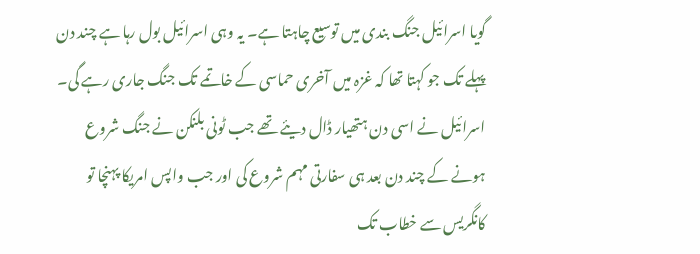گویا اسرائیل جنگ بندی میں توسیع چاہتا ہے۔ یہ وہی اسرائیل بول رہا ہے چند دن پہلے تک جو کہتا تھا کہ غزہ میں آخری حماسی کے خاتمے تک جنگ جاری رہے گی۔ اسرائیل نے اسی دن ہتھیار ڈال دیئے تھے جب ٹونی بلنکن نے جنگ شروع ہونے کے چند دن بعد ہی سفارتی مہم شروع کی اور جب واپس امریکا پہنچا تو کانگریس سے خطاب تک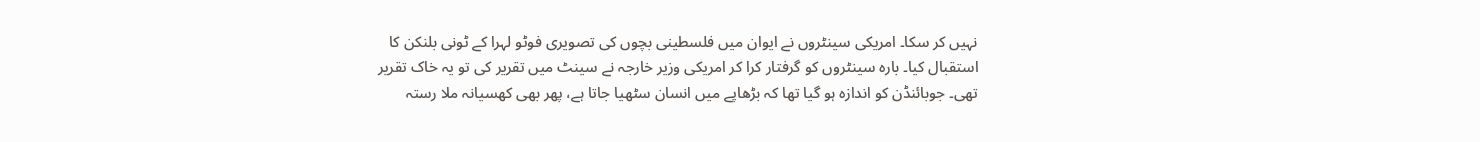نہیں کر سکا۔ امریکی سینٹروں نے ایوان میں فلسطینی بچوں کی تصویری فوٹو لہرا کے ٹونی بلنکن کا استقبال کیا۔ بارہ سینٹروں کو گرفتار کرا کر امریکی وزیر خارجہ نے سینٹ میں تقریر کی تو یہ خاک تقریر تھی۔ جوبائنڈن کو اندازہ ہو گیا تھا کہ بڑھاپے میں انسان سٹھیا جاتا ہے، پھر بھی کھسیانہ ملا رستہ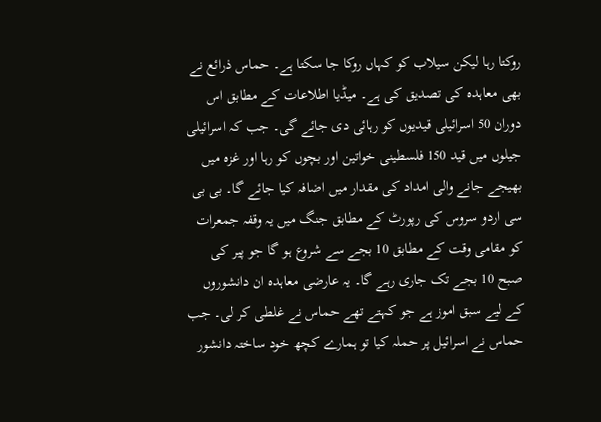روکتا رہا لیکن سیلاب کو کہاں روکا جا سکتا ہے۔ حماس ذرائع نے بھی معاہدہ کی تصدیق کی ہے۔ میڈیا اطلاعات کے مطابق اس دوران 50 اسرائیلی قیدیوں کو رہائی دی جائے گی۔ جب کہ اسرائیلی جیلوں میں قید 150 فلسطینی خواتین اور بچوں کو رہا اور غزہ میں بھیجے جانے والی امداد کی مقدار میں اضافہ کیا جائے گا۔ بی بی سی اردو سروس کی رپورٹ کے مطابق جنگ میں یہ وقفہ جمعرات کو مقامی وقت کے مطابق 10 بجے سے شروع ہو گا جو پیر کی صبح 10 بجے تک جاری رہے گا۔ یہ عارضی معاہدہ ان دانشوروں کے لیے سبق اموز ہے جو کہتے تھے حماس نے غلطی کر لی۔ جب حماس نے اسرائیل پر حملہ کیا تو ہمارے کچھ خود ساختہ دانشور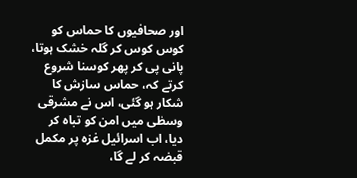اور صحافیوں کا حماس کو کوس کوس کر گلہ خشک ہوتا، پانی پی کر پھر کوسنا شروع کرتے کہ، حماس سازش کا شکار ہو گئی، اس نے مشرقی وسطٰی میں امن کو تباہ کر دیا، اب اسرائیل غزہ پر مکمل قبضہ کر لے گا،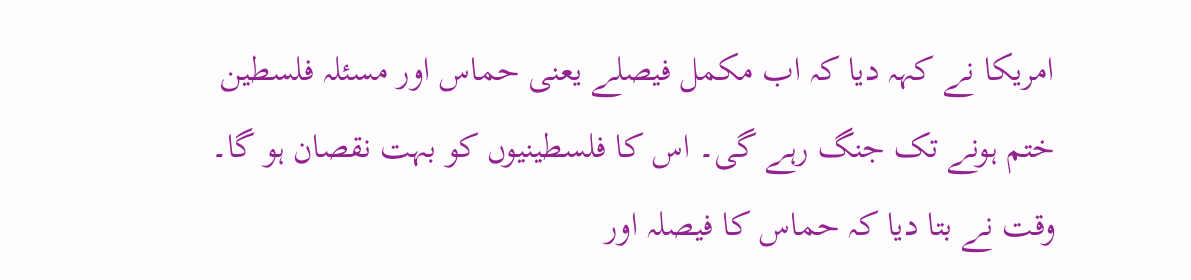امریکا نے کہہ دیا کہ اب مکمل فیصلے یعنی حماس اور مسئلہ فلسطین ختم ہونے تک جنگ رہے گی۔ اس کا فلسطینیوں کو بہت نقصان ہو گا۔ وقت نے بتا دیا کہ حماس کا فیصلہ اور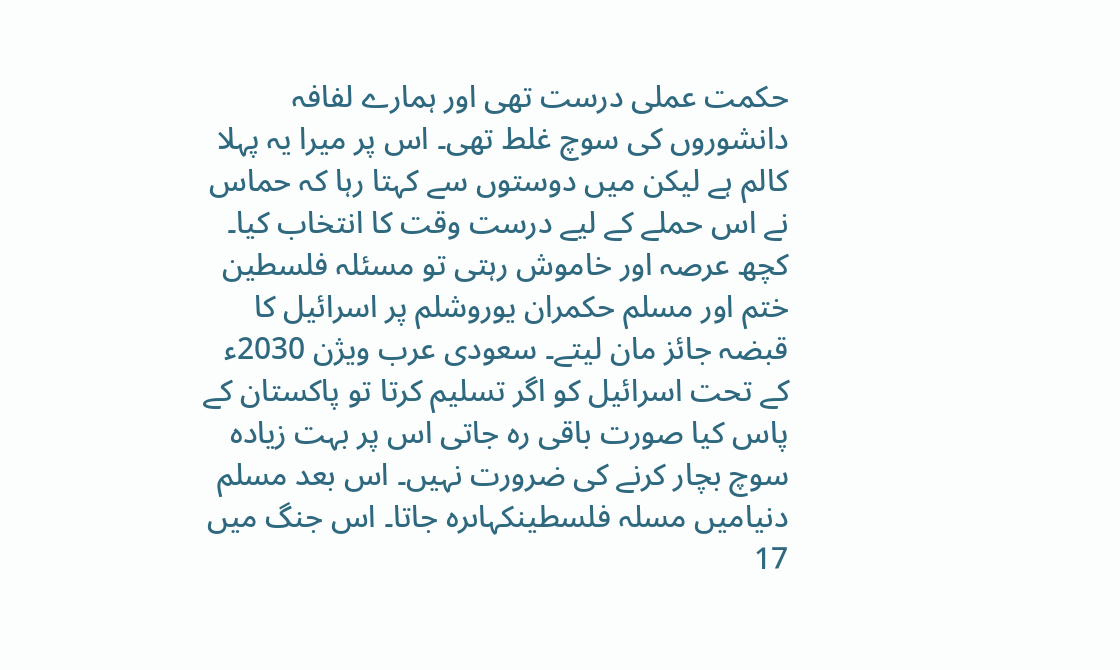حکمت عملی درست تھی اور ہمارے لفافہ دانشوروں کی سوچ غلط تھی۔ اس پر میرا یہ پہلا کالم ہے لیکن میں دوستوں سے کہتا رہا کہ حماس نے اس حملے کے لیے درست وقت کا انتخاب کیا۔ کچھ عرصہ اور خاموش رہتی تو مسئلہ فلسطین ختم اور مسلم حکمران یوروشلم پر اسرائیل کا قبضہ جائز مان لیتے۔ سعودی عرب ویژن 2030ء کے تحت اسرائیل کو اگر تسلیم کرتا تو پاکستان کے پاس کیا صورت باقی رہ جاتی اس پر بہت زیادہ سوچ بچار کرنے کی ضرورت نہیں۔ اس بعد مسلم دنیامیں مسلہ فلسطینکہاںرہ جاتا۔ اس جنگ میں 17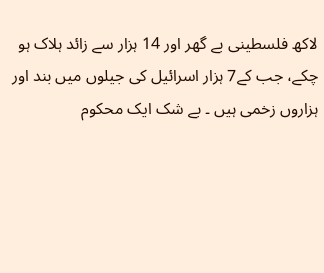لاکھ فلسطینی بے گھر اور 14 ہزار سے زائد ہلاک ہو چکے، جب کے7 ہزار اسرائیل کی جیلوں میں بند اور ہزاروں زخمی ہیں ۔ بے شک ایک محکوم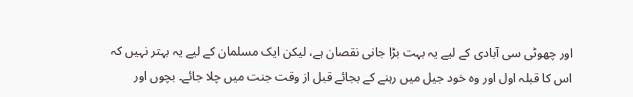اور چھوٹی سی آبادی کے لیے یہ بہت بڑا جانی نقصان ہے، لیکن ایک مسلمان کے لیے یہ بہتر نہیں کہ اس کا قبلہ اول اور وہ خود جیل میں رہنے کے بجائے قبل از وقت جنت میں چلا جائے۔ بچوں اور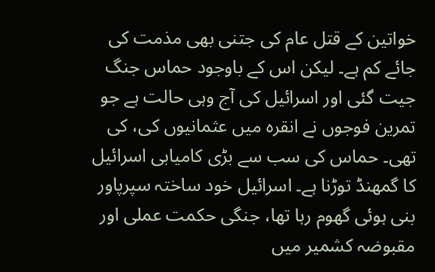خواتین کے قتل عام کی جتنی بھی مذمت کی جائے کم ہے۔ لیکن اس کے باوجود حماس جنگ جیت گئی اور اسرائیل کی آج وہی حالت ہے جو تمرین فوجوں نے انقرہ میں عثمانیوں کی، کی تھی۔ حماس کی سب سے بڑی کامیابی اسرائیل کا گمھنڈ توڑنا ہے۔ اسرائیل خود ساختہ سپرپاور بنی ہوئی گھوم رہا تھا، جنگی حکمت عملی اور مقبوضہ کشمیر میں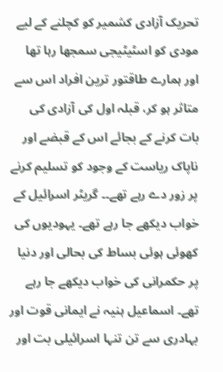تحریک آزادی کشمیر کو کچلنے کے لیے مودی کو اسٹیٹیجی سمجھا رہا تھا اور ہمارے طاقتور ترین افراد اس سے متاثر ہو کر، قبلہ اول کی آزادی کی بات کرنے کے بجائے اس کے قبضے اور ناپاک ریاست کے وجود کو تسلیم کرنے پر زور دے رہے تھے۔۔ گریٹر اسرائیل کے خواب دیکھے جا رہے تھے۔ یہودیوں کی کھوئی ہوئی بساط کی بحالی اور دنیا پر حکمرانی کی خواب دیکھے جا رہے تھے۔ اسماعیل ہنیہ نے ایمانی قوت اور بہادری سے تن تنہا اسرائیلی بت اور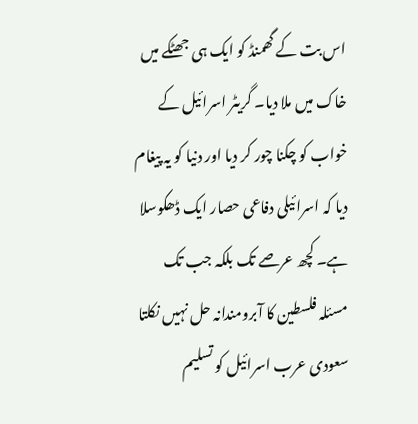اس بت کے گھمنڈ کو ایک ہی جھٹکے میں خاک میں ملا دیا۔ گریٹر اسرائیل کے خواب کو چکنا چور کر دیا اور دنیا کو یہ پیغام دیا کہ اسرائیلی دفاعی حصار ایک ڈھکوسلا ہے۔ کچھ عرصے تک بلکہ جب تک مسئلہ فلسطین کا آبرومندانہ حل نہیں نکلتا سعودی عرب اسرائیل کو تسلیم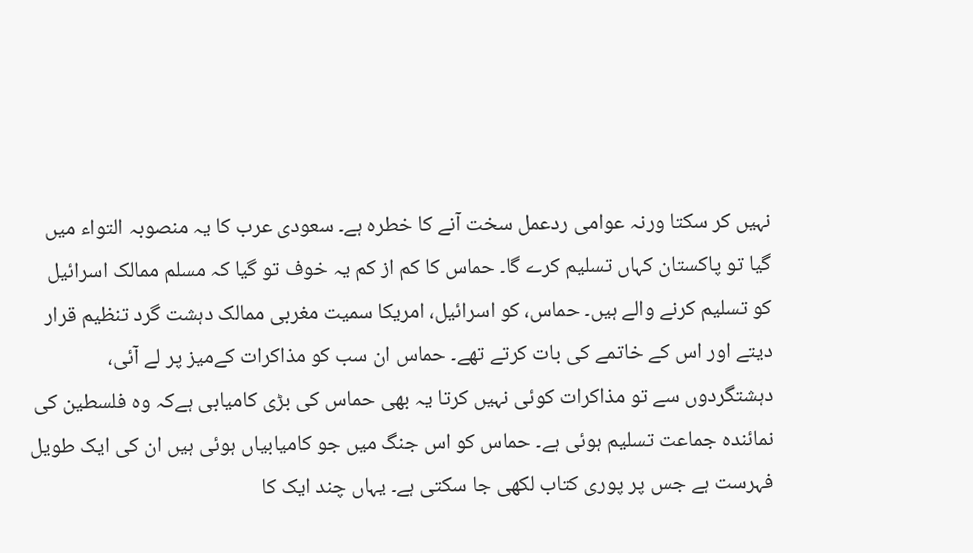نہیں کر سکتا ورنہ عوامی ردعمل سخت آنے کا خطرہ ہے۔ سعودی عرب کا یہ منصوبہ التواء میں گیا تو پاکستان کہاں تسلیم کرے گا۔ حماس کا کم از کم یہ خوف تو گیا کہ مسلم ممالک اسرائیل کو تسلیم کرنے والے ہیں۔ حماس، کو اسرائیل، امریکا سمیت مغربی ممالک دہشت گرد تنظیم قرار دیتے اور اس کے خاتمے کی بات کرتے تھے۔ حماس ان سب کو مذاکرات کےمیز پر لے آئی، دہشتگردوں سے تو مذاکرات کوئی نہیں کرتا یہ بھی حماس کی بڑی کامیابی ہےکہ وہ فلسطین کی نمائندہ جماعت تسلیم ہوئی ہے۔ حماس کو اس جنگ میں جو کامیابیاں ہوئی ہیں ان کی ایک طویل فہرست ہے جس پر پوری کتاب لکھی جا سکتی ہے۔ یہاں چند ایک کا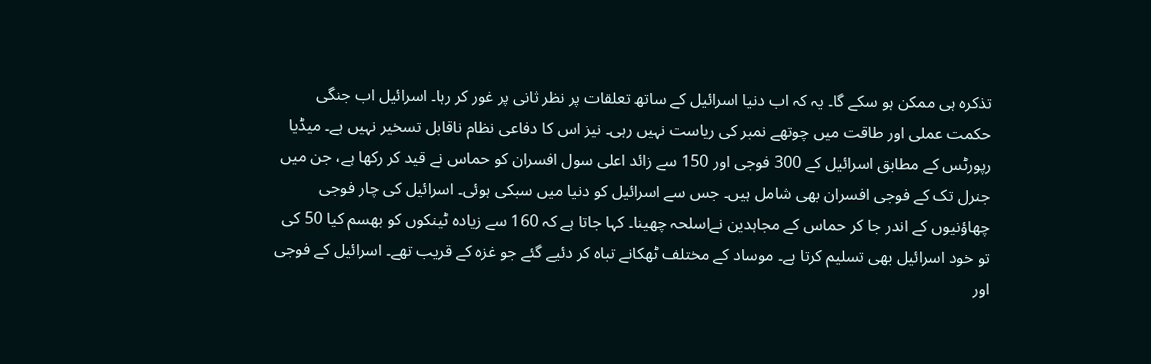تذکرہ ہی ممکن ہو سکے گا۔ یہ کہ اب دنیا اسرائیل کے ساتھ تعلقات پر نظر ثانی پر غور کر رہا۔ اسرائیل اب جنگی حکمت عملی اور طاقت میں چوتھے نمبر کی ریاست نہیں رہی۔ نیز اس کا دفاعی نظام ناقابل تسخیر نہیں ہے۔ میڈیا رپورٹس کے مطابق اسرائیل کے 300 فوجی اور 150 سے زائد اعلی سول افسران کو حماس نے قید کر رکھا ہے، جن میں جنرل تک کے فوجی افسران بھی شامل ہیں۔ جس سے اسرائیل کو دنیا میں سبکی ہوئی۔ اسرائیل کی چار فوجی چھاؤنیوں کے اندر جا کر حماس کے مجاہدین نےاسلحہ چھینا۔ کہا جاتا ہے کہ 160 سے زیادہ ٹینکوں کو بھسم کیا 50 کی تو خود اسرائیل بھی تسلیم کرتا ہے۔ موساد کے مختلف ٹھکانے تباہ کر دئیے گئے جو غزہ کے قریب تھے۔ اسرائیل کے فوجی اور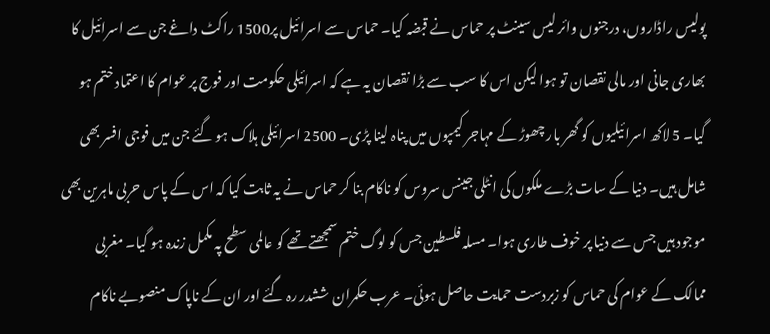پولیس راڈاروں، درجنوں وائر لیس سینٹ پر حماس نے قبضہ کیا۔ حماس سے اسرائیل پر1500 راکٹ داغے جن سے اسرائیل کا بھاری جانی اور مالی نقصان تو ہوا لیکن اس کا سب سے بڑا نقصان یہ ہے کہ اسرائیلی حکومت اور فوج پر عوام کا اعتماد ختم ہو گیا۔ 5 لاکھ اسرائیلیوں کو گھر بار چھوڑ کے مہاجر کیمپوں میں پناہ لینا پڑی۔ 2500 اسرائیلی ہلاک ہو گئے جن میں فوجی افسر بھی شامل ہیں۔ دنیا کے سات بڑے ملکوں کی انٹلی جینس سروس کو ناکام بنا کر حماس نے یہ ثابت کیا کہ اس کے پاس حربی ماہرین بھی موجود ہیں جس سے دنیا پر خوف طاری ہوا۔ مسلہ فلسطین جس کو لوگ ختم سمجھتے تھے کو عالمی سطح پہ مکمل زندہ ہو گیا۔ مغربی ممالک کے عوام کی حماس کو زبردست حمایت حاصل ہوئی۔ عرب حکمران ششدر رہ گئے اور ان کے ناپاک منصوبے ناکام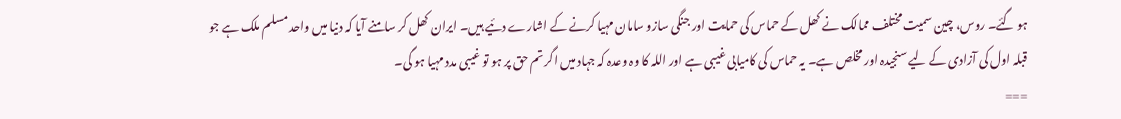ہو گئے۔ روس، چین سمیت مختلف ممالک نے کھل کے حماس کی حمایت اور جنگی سازو سامان مہیا کرنے کے اشارے دئیے ہیں۔ ایران کھل کر سامنے آیا کہ دنیا میں واحد مسلم ملک ہے جو قبلہ اول کی آزادی کے لیے سنجیدہ اور مخلص ہے۔ یہ حماس کی کامیابی غیبی ہے اور اللہ کا وہ وعدہ کہ جہاد میں اگر تم حق پر ہو تو غیبی مدد مہیا ہو گی۔
===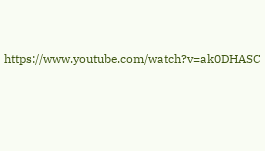https://www.youtube.com/watch?v=ak0DHASC